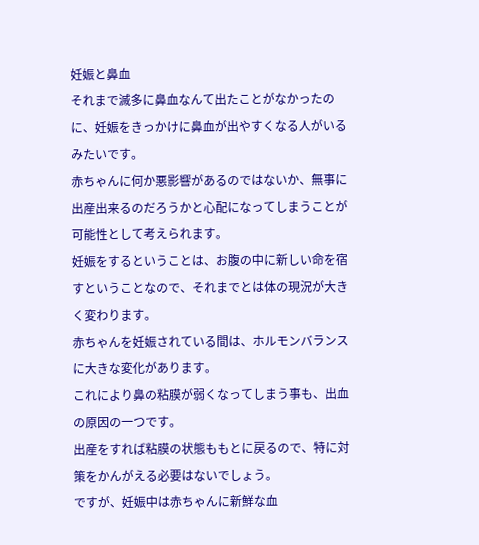妊娠と鼻血
それまで滅多に鼻血なんて出たことがなかったのに、妊娠をきっかけに鼻血が出やすくなる人がいるみたいです。
赤ちゃんに何か悪影響があるのではないか、無事に出産出来るのだろうかと心配になってしまうことが可能性として考えられます。
妊娠をするということは、お腹の中に新しい命を宿すということなので、それまでとは体の現況が大きく変わります。
赤ちゃんを妊娠されている間は、ホルモンバランスに大きな変化があります。
これにより鼻の粘膜が弱くなってしまう事も、出血の原因の一つです。
出産をすれば粘膜の状態ももとに戻るので、特に対策をかんがえる必要はないでしょう。
ですが、妊娠中は赤ちゃんに新鮮な血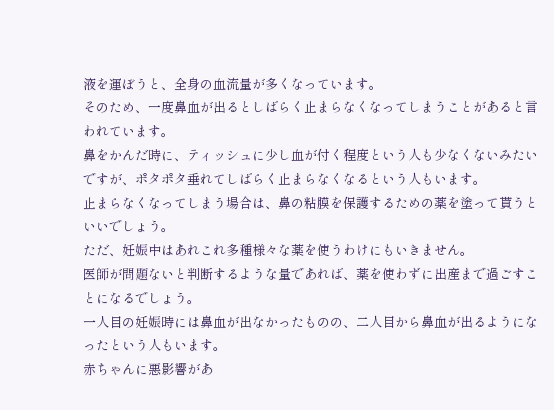液を運ぼうと、全身の血流量が多くなっています。
そのため、一度鼻血が出るとしばらく止まらなくなってしまうことがあると言われています。
鼻をかんだ時に、ティッシュに少し血が付く程度という人も少なくないみたいですが、ポタポタ垂れてしばらく止まらなくなるという人もいます。
止まらなくなってしまう場合は、鼻の粘膜を保護するための薬を塗って貰うといいでしょう。
ただ、妊娠中はあれこれ多種様々な薬を使うわけにもいきません。
医師が問題ないと判断するような量であれば、薬を使わずに出産まで過ごすことになるでしょう。
一人目の妊娠時には鼻血が出なかったものの、二人目から鼻血が出るようになったという人もいます。
赤ちゃんに悪影響があ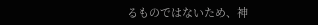るものではないため、神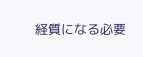経質になる必要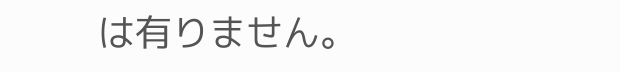は有りません。